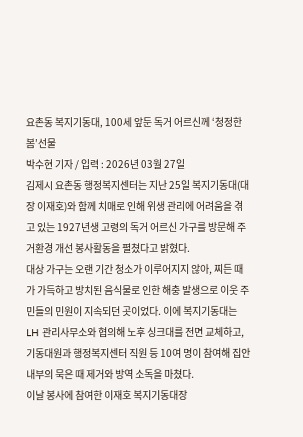요촌동 복지기동대, 100세 앞둔 독거 어르신께 ‘청정한 봄’선물
박수현 기자 / 입력 : 2026년 03월 27일
김제시 요촌동 행정복지센터는 지난 25일 복지기동대(대장 이재호)와 함께 치매로 인해 위생 관리에 어려움을 겪고 있는 1927년생 고령의 독거 어르신 가구를 방문해 주거환경 개선 봉사활동을 펼쳤다고 밝혔다.
대상 가구는 오랜 기간 청소가 이루어지지 않아, 찌든 때가 가득하고 방치된 음식물로 인한 해충 발생으로 이웃 주민들의 민원이 지속되던 곳이었다. 이에 복지기동대는 LH 관리사무소와 협의해 노후 싱크대를 전면 교체하고, 기동대원과 행정복지센터 직원 등 10여 명이 참여해 집안 내부의 묵은 때 제거와 방역 소독을 마쳤다.
이날 봉사에 참여한 이재호 복지기동대장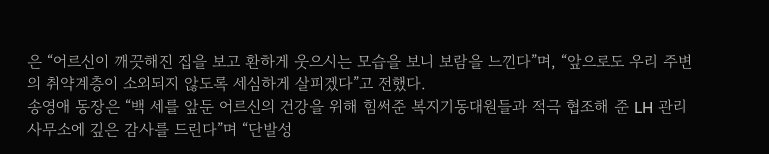은 “어르신이 깨끗해진 집을 보고 환하게 웃으시는 모습을 보니 보람을 느낀다”며, “앞으로도 우리 주변의 취약계층이 소외되지 않도록 세심하게 살피겠다”고 전했다.
송영애 동장은 “백 세를 앞둔 어르신의 건강을 위해 힘써준 복지기동대원들과 적극 협조해 준 LH 관리사무소에 깊은 감사를 드린다”며 “단발성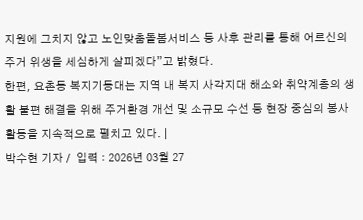지원에 그치지 않고 노인맞춤돌봄서비스 등 사후 관리를 통해 어르신의 주거 위생을 세심하게 살피겠다”고 밝혔다.
한편, 요촌동 복지기동대는 지역 내 복지 사각지대 해소와 취약계층의 생활 불편 해결을 위해 주거환경 개선 및 소규모 수선 등 현장 중심의 봉사활동을 지속적으로 펼치고 있다. |
박수현 기자 /  입력 : 2026년 03월 27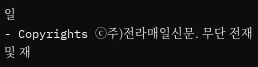일
- Copyrights ⓒ주)전라매일신문. 무단 전재 및 재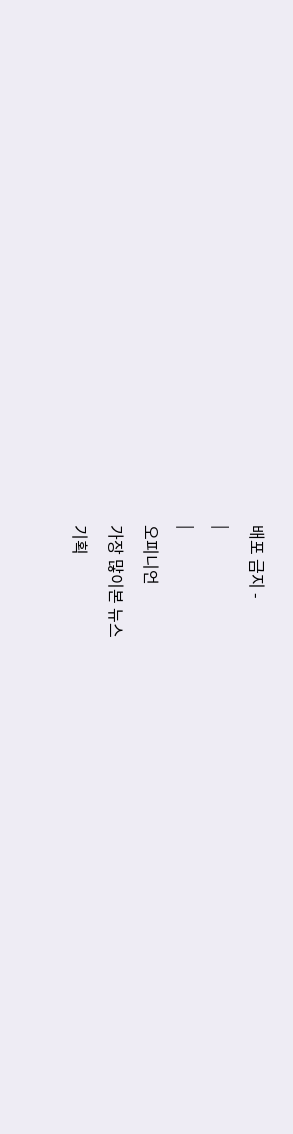배포 금지 -
|
|
오피니언
가장 많이본 뉴스
기획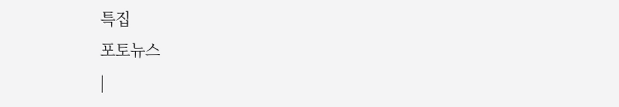특집
포토뉴스
|